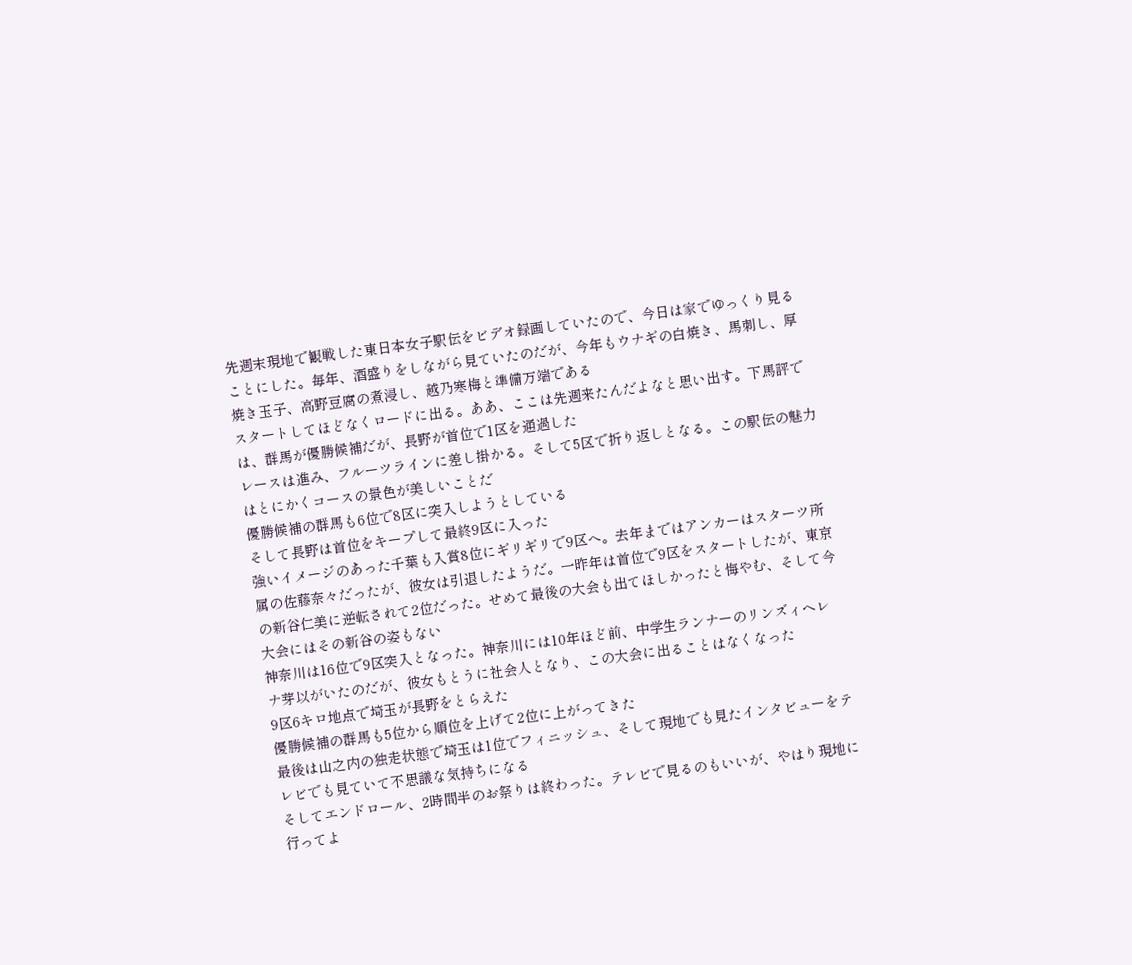先週末現地で観戦した東日本女子駅伝をビデオ録画していたので、今日は家でゆっくり見ることにした。毎年、酒盛りをしながら見ていたのだが、今年もウナギの白焼き、馬刺し、厚焼き玉子、高野豆腐の煮浸し、越乃寒梅と準備万端である
スタートしてほどなくロードに出る。ああ、ここは先週来たんだよなと思い出す。下馬評では、群馬が優勝候補だが、長野が首位で1区を通過した
レースは進み、フルーツラインに差し掛かる。そして5区で折り返しとなる。この駅伝の魅力はとにかくコースの景色が美しいことだ
優勝候補の群馬も6位で8区に突入しようとしている
そして長野は首位をキープして最終9区に入った
強いイメージのあった千葉も入賞8位にギリギリで9区へ。去年まではアンカーはスターツ所属の佐藤奈々だったが、彼女は引退したようだ。一昨年は首位で9区をスタートしたが、東京の新谷仁美に逆転されて2位だった。せめて最後の大会も出てほしかったと悔やむ、そして今大会にはその新谷の姿もない
神奈川は16位で9区突入となった。神奈川には10年ほど前、中学生ランナーのリンズィヘレナ芽以がいたのだが、彼女もとうに社会人となり、この大会に出ることはなくなった
9区6キロ地点で埼玉が長野をとらえた
優勝候補の群馬も5位から順位を上げて2位に上がってきた
最後は山之内の独走状態で埼玉は1位でフィニッシュ、そして現地でも見たインタビューをテレビでも見ていて不思議な気持ちになる
そしてエンドロール、2時間半のお祭りは終わった。テレビで見るのもいいが、やはり現地に行ってよ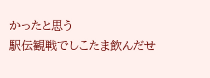かったと思う
駅伝観戦でしこたま飲んだせ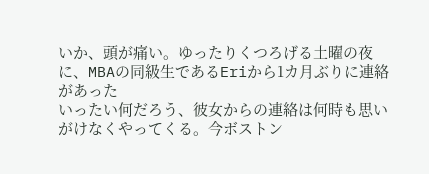いか、頭が痛い。ゆったりくつろげる土曜の夜に、MBAの同級生であるEriから1カ月ぶりに連絡があった
いったい何だろう、彼女からの連絡は何時も思いがけなくやってくる。今ボストン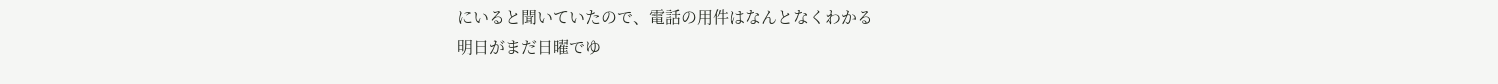にいると聞いていたので、電話の用件はなんとなくわかる
明日がまだ日曜でゆ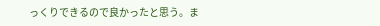っくりできるので良かったと思う。ま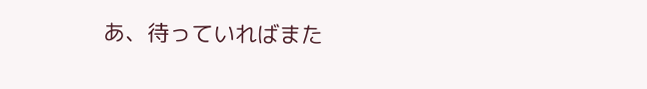あ、待っていればまた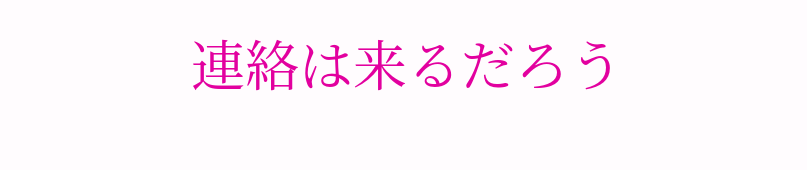連絡は来るだろう